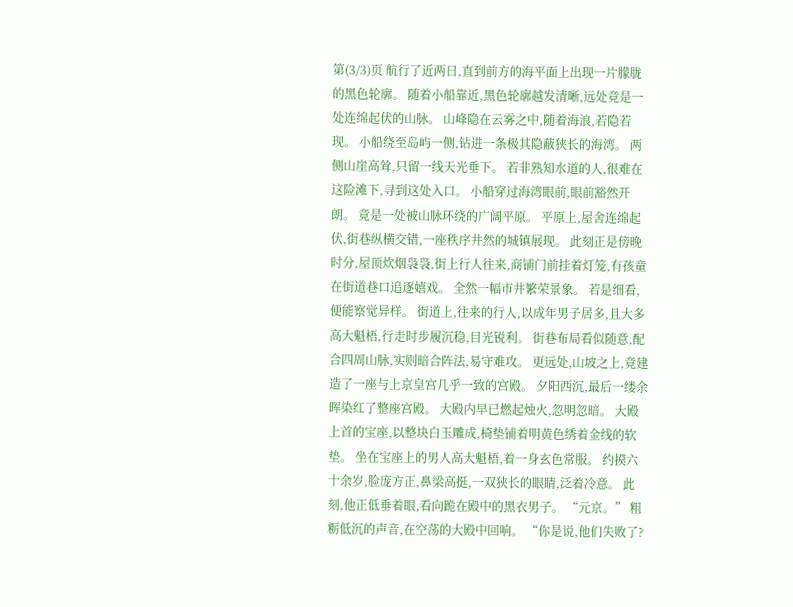第(3/3)页 航行了近两日,直到前方的海平面上出现一片朦胧的黑色轮廓。 随着小船靠近,黑色轮廓越发清晰,远处竟是一处连绵起伏的山脉。 山峰隐在云雾之中,随着海浪,若隐若现。 小船绕至岛屿一侧,钻进一条极其隐蔽狭长的海湾。 两侧山崖高耸,只留一线天光垂下。 若非熟知水道的人,很难在这险滩下,寻到这处入口。 小船穿过海湾眼前,眼前豁然开朗。 竟是一处被山脉环绕的广阔平原。 平原上,屋舍连绵起伏,街巷纵横交错,一座秩序井然的城镇展现。 此刻正是傍晚时分,屋顶炊烟袅袅,街上行人往来,商铺门前挂着灯笼,有孩童在街道巷口追逐嬉戏。 全然一幅市井繁荣景象。 若是细看,便能察觉异样。 街道上,往来的行人,以成年男子居多,且大多高大魁梧,行走时步履沉稳,目光锐利。 街巷布局看似随意,配合四周山脉,实则暗合阵法,易守难攻。 更远处,山坡之上,竟建造了一座与上京皇宫几乎一致的宫殿。 夕阳西沉,最后一缕余晖染红了整座宫殿。 大殿内早已燃起烛火,忽明忽暗。 大殿上首的宝座,以整块白玉雕成,椅垫铺着明黄色绣着金线的软垫。 坐在宝座上的男人高大魁梧,着一身玄色常服。 约摸六十余岁,脸庞方正,鼻梁高挺,一双狭长的眼睛,泛着冷意。 此刻,他正低垂着眼,看向跪在殿中的黑衣男子。 “元京。” 粗粝低沉的声音,在空荡的大殿中回响。 “你是说,他们失败了?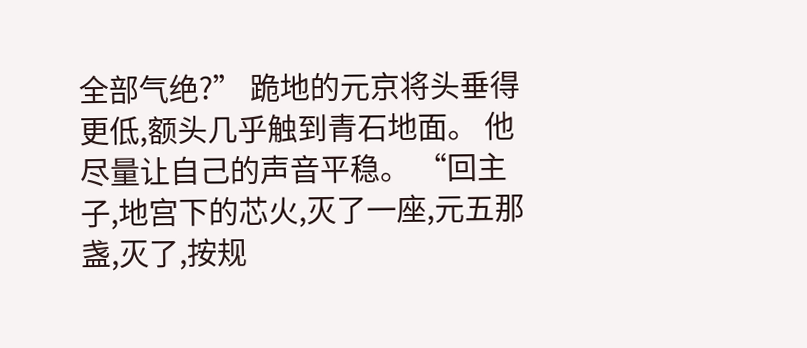全部气绝?” 跪地的元京将头垂得更低,额头几乎触到青石地面。 他尽量让自己的声音平稳。 “回主子,地宫下的芯火,灭了一座,元五那盏,灭了,按规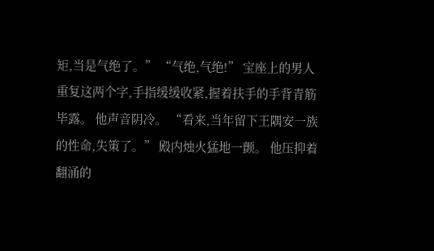矩,当是气绝了。” “气绝,气绝!” 宝座上的男人重复这两个字,手指缓缓收紧,握着扶手的手背青筋毕露。 他声音阴冷。 “看来,当年留下王隅安一族的性命,失策了。” 殿内烛火猛地一颤。 他压抑着翻涌的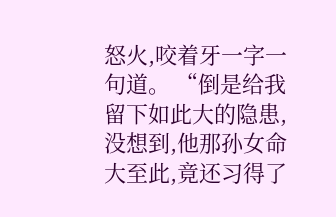怒火,咬着牙一字一句道。 “倒是给我留下如此大的隐患,没想到,他那孙女命大至此,竟还习得了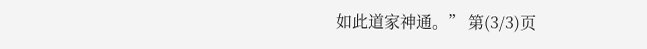如此道家神通。” 第(3/3)页